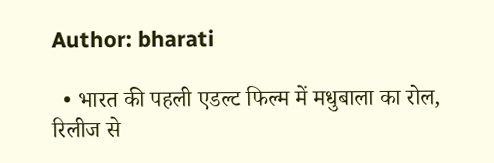Author: bharati

  • भारत की पहली एडल्ट फिल्म में मधुबाला का रोल, रिलीज से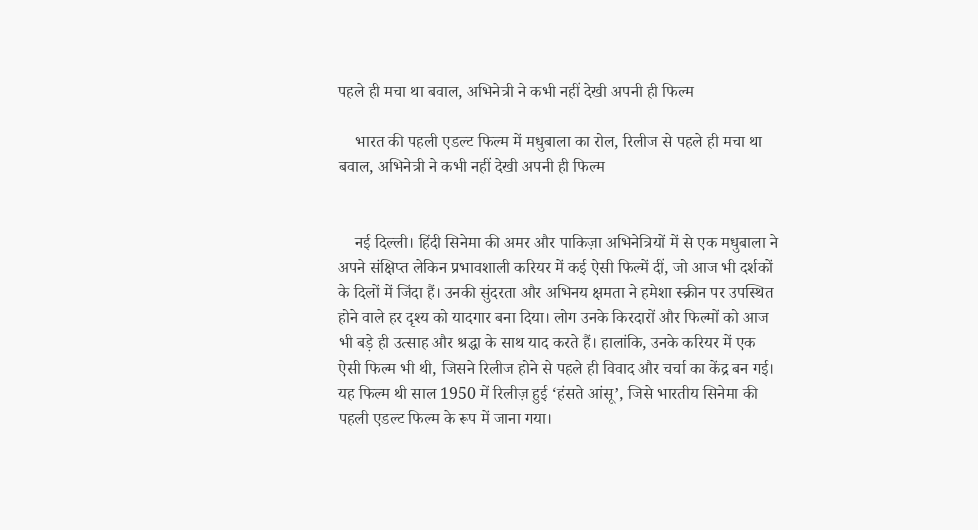पहले ही मचा था बवाल, अभिनेत्री ने कभी नहीं देखी अपनी ही फिल्म

    भारत की पहली एडल्ट फिल्म में मधुबाला का रोल, रिलीज से पहले ही मचा था बवाल, अभिनेत्री ने कभी नहीं देखी अपनी ही फिल्म


    नई दिल्ली। हिंदी सिनेमा की अमर और पाकिज़ा अभिनेत्रियों में से एक मधुबाला ने अपने संक्षिप्त लेकिन प्रभावशाली करियर में कई ऐसी फिल्में दीं, जो आज भी दर्शकों के दिलों में जिंदा हैं। उनकी सुंदरता और अभिनय क्षमता ने हमेशा स्क्रीन पर उपस्थित होने वाले हर दृश्य को यादगार बना दिया। लोग उनके किरदारों और फिल्मों को आज भी बड़े ही उत्साह और श्रद्धा के साथ याद करते हैं। हालांकि, उनके करियर में एक ऐसी फिल्म भी थी, जिसने रिलीज होने से पहले ही विवाद और चर्चा का केंद्र बन गई। यह फिल्म थी साल 1950 में रिलीज़ हुई ‘हंसते आंसू’, जिसे भारतीय सिनेमा की पहली एडल्ट फिल्म के रूप में जाना गया।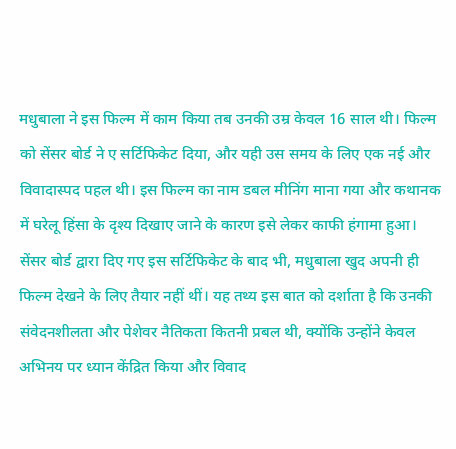मधुबाला ने इस फिल्म में काम किया तब उनकी उम्र केवल 16 साल थी। फिल्म को सेंसर बोर्ड ने ए सर्टिफिकेट दिया, और यही उस समय के लिए एक नई और विवादास्पद पहल थी। इस फिल्म का नाम डबल मीनिंग माना गया और कथानक में घरेलू हिंसा के दृश्य दिखाए जाने के कारण इसे लेकर काफी हंगामा हुआ। सेंसर बोर्ड द्वारा दिए गए इस सर्टिफिकेट के बाद भी, मधुबाला खुद अपनी ही फिल्म देखने के लिए तैयार नहीं थीं। यह तथ्य इस बात को दर्शाता है कि उनकी संवेदनशीलता और पेशेवर नैतिकता कितनी प्रबल थी, क्योंकि उन्होंने केवल अभिनय पर ध्यान केंद्रित किया और विवाद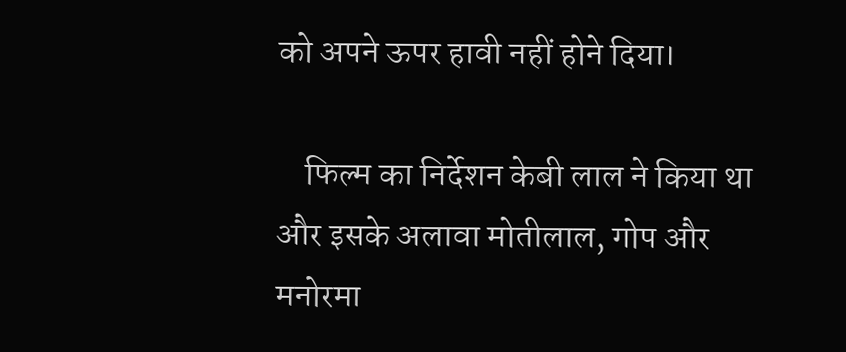को अपने ऊपर हावी नहीं होने दिया।

    फिल्म का निर्देशन केबी लाल ने किया था और इसके अलावा मोतीलाल, गोप और मनोरमा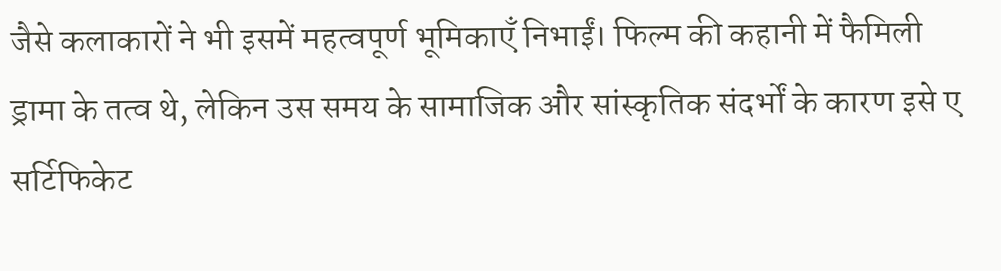जैसे कलाकारों ने भी इसमें महत्वपूर्ण भूमिकाएँ निभाईं। फिल्म की कहानी में फैमिली ड्रामा के तत्व थे, लेकिन उस समय के सामाजिक और सांस्कृतिक संदर्भों के कारण इसे ए सर्टिफिकेट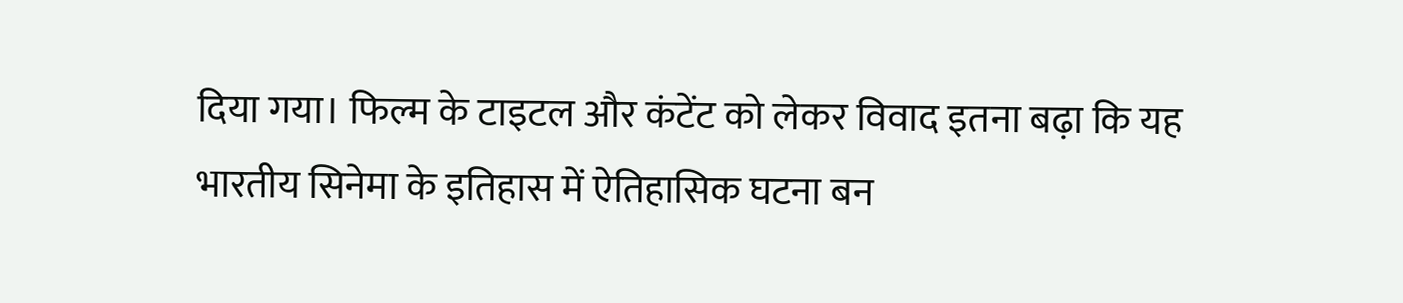दिया गया। फिल्म के टाइटल और कंटेंट को लेकर विवाद इतना बढ़ा कि यह भारतीय सिनेमा के इतिहास में ऐतिहासिक घटना बन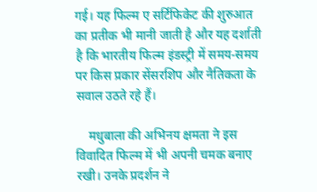गई। यह फिल्म ए सर्टिफिकेट की शुरुआत का प्रतीक भी मानी जाती है और यह दर्शाती है कि भारतीय फिल्म इंडस्ट्री में समय-समय पर किस प्रकार सेंसरशिप और नैतिकता के सवाल उठते रहे हैं।

    मधुबाला की अभिनय क्षमता ने इस विवादित फिल्म में भी अपनी चमक बनाए रखी। उनके प्रदर्शन ने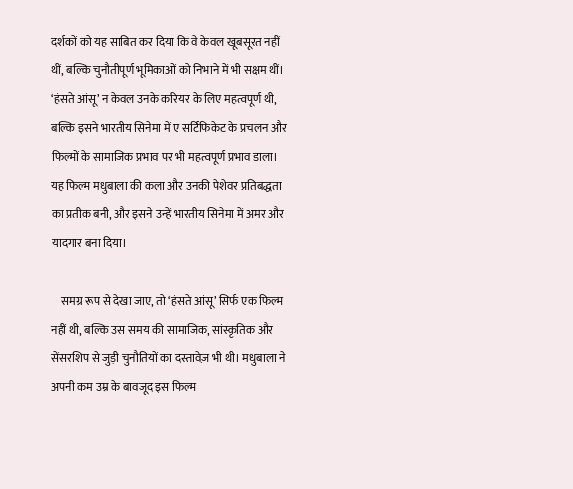दर्शकों को यह साबित कर दिया कि वे केवल खूबसूरत नहीं थीं, बल्कि चुनौतीपूर्ण भूमिकाओं को निभाने में भी सक्षम थीं। ‘हंसते आंसू’ न केवल उनके करियर के लिए महत्वपूर्ण थी, बल्कि इसने भारतीय सिनेमा में ए सर्टिफिकेट के प्रचलन और फिल्मों के सामाजिक प्रभाव पर भी महत्वपूर्ण प्रभाव डाला। यह फिल्म मधुबाला की कला और उनकी पेशेवर प्रतिबद्धता का प्रतीक बनी, और इसने उन्हें भारतीय सिनेमा में अमर और यादगार बना दिया।

    समग्र रूप से देखा जाए, तो ‘हंसते आंसू’ सिर्फ एक फिल्म नहीं थी, बल्कि उस समय की सामाजिक, सांस्कृतिक और सेंसरशिप से जुड़ी चुनौतियों का दस्तावेज़ भी थी। मधुबाला ने अपनी कम उम्र के बावजूद इस फिल्म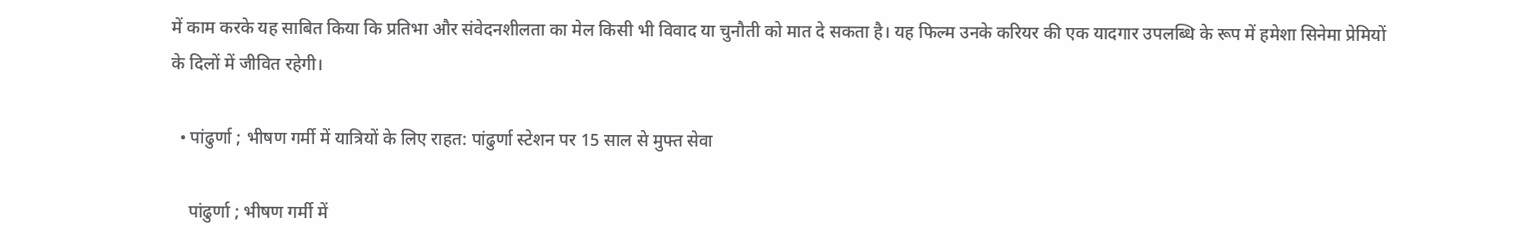में काम करके यह साबित किया कि प्रतिभा और संवेदनशीलता का मेल किसी भी विवाद या चुनौती को मात दे सकता है। यह फिल्म उनके करियर की एक यादगार उपलब्धि के रूप में हमेशा सिनेमा प्रेमियों के दिलों में जीवित रहेगी।

  • पांढुर्णा ; भीषण गर्मी में यात्रियों के लिए राहत: पांढुर्णा स्टेशन पर 15 साल से मुफ्त सेवा

    पांढुर्णा ; भीषण गर्मी में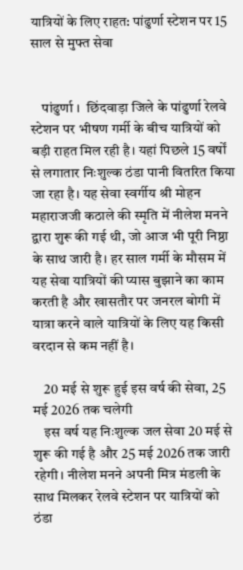यात्रियों के लिए राहत: पांढुर्णा स्टेशन पर 15 साल से मुफ्त सेवा


    पांढुर्णा ।  छिंदवाड़ा जिले के पांढुर्णा रेलवे स्टेशन पर भीषण गर्मी के बीच यात्रियों को बड़ी राहत मिल रही है। यहां पिछले 15 वर्षों से लगातार निःशुल्क ठंडा पानी वितरित किया जा रहा है। यह सेवा स्वर्गीय श्री मोहन महाराजजी कठाले की स्मृति में नीलेश मनने द्वारा शुरू की गई थी, जो आज भी पूरी निष्ठा के साथ जारी है। हर साल गर्मी के मौसम में यह सेवा यात्रियों की प्यास बुझाने का काम करती है और खासतौर पर जनरल बोगी में यात्रा करने वाले यात्रियों के लिए यह किसी वरदान से कम नहीं है।

    20 मई से शुरू हुई इस वर्ष की सेवा, 25 मई 2026 तक चलेगी
    इस वर्ष यह निःशुल्क जल सेवा 20 मई से शुरू की गई है और 25 मई 2026 तक जारी रहेगी। नीलेश मनने अपनी मित्र मंडली के साथ मिलकर रेलवे स्टेशन पर यात्रियों को ठंडा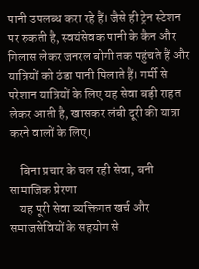पानी उपलब्ध करा रहे हैं। जैसे ही ट्रेन स्टेशन पर रुकती है, स्वयंसेवक पानी के कैन और गिलास लेकर जनरल बोगी तक पहुंचते हैं और यात्रियों को ठंडा पानी पिलाते हैं। गर्मी से परेशान यात्रियों के लिए यह सेवा बड़ी राहत लेकर आती है, खासकर लंबी दूरी की यात्रा करने वालों के लिए।

    बिना प्रचार के चल रही सेवा, बनी सामाजिक प्रेरणा
    यह पूरी सेवा व्यक्तिगत खर्च और समाजसेवियों के सहयोग से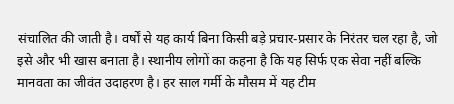संचालित की जाती है। वर्षों से यह कार्य बिना किसी बड़े प्रचार-प्रसार के निरंतर चल रहा है, जो इसे और भी खास बनाता है। स्थानीय लोगों का कहना है कि यह सिर्फ एक सेवा नहीं बल्कि मानवता का जीवंत उदाहरण है। हर साल गर्मी के मौसम में यह टीम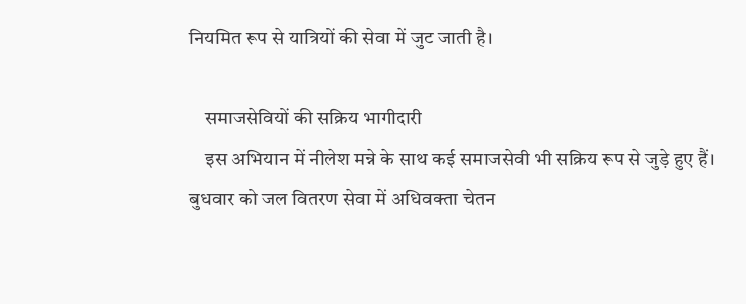नियमित रूप से यात्रियों की सेवा में जुट जाती है।

    समाजसेवियों की सक्रिय भागीदारी
    इस अभियान में नीलेश मन्ने के साथ कई समाजसेवी भी सक्रिय रूप से जुड़े हुए हैं। बुधवार को जल वितरण सेवा में अधिवक्ता चेतन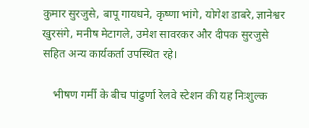कुमार सुरजुसे, बापू गायधने, कृष्णा भांगे, योगेश डाबरे, ज्ञानेश्वर खुरसंगे, मनीष मेटागले, उमेश सावरकर और दीपक सुरजुसे सहित अन्य कार्यकर्ता उपस्थित रहे।

    भीषण गर्मी के बीच पांढुर्णा रेलवे स्टेशन की यह निःशुल्क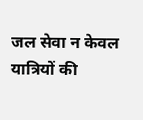जल सेवा न केवल यात्रियों की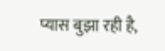प्यास बुझा रही है,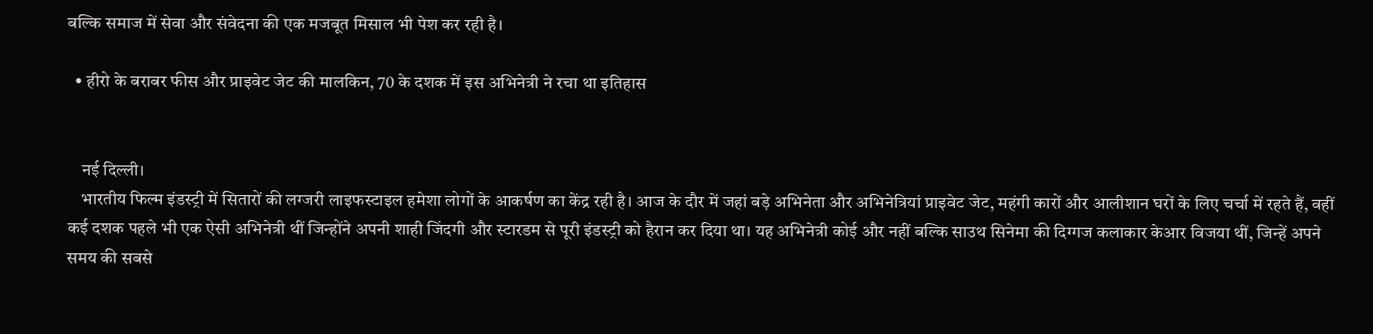बल्कि समाज में सेवा और संवेदना की एक मजबूत मिसाल भी पेश कर रही है।

  • हीरो के बराबर फीस और प्राइवेट जेट की मालकिन, 70 के दशक में इस अभिनेत्री ने रचा था इतिहास


    नई दिल्ली।
    भारतीय फिल्म इंडस्ट्री में सितारों की लग्जरी लाइफस्टाइल हमेशा लोगों के आकर्षण का केंद्र रही है। आज के दौर में जहां बड़े अभिनेता और अभिनेत्रियां प्राइवेट जेट, महंगी कारों और आलीशान घरों के लिए चर्चा में रहते हैं, वहीं कई दशक पहले भी एक ऐसी अभिनेत्री थीं जिन्होंने अपनी शाही जिंदगी और स्टारडम से पूरी इंडस्ट्री को हैरान कर दिया था। यह अभिनेत्री कोई और नहीं बल्कि साउथ सिनेमा की दिग्गज कलाकार केआर विजया थीं, जिन्हें अपने समय की सबसे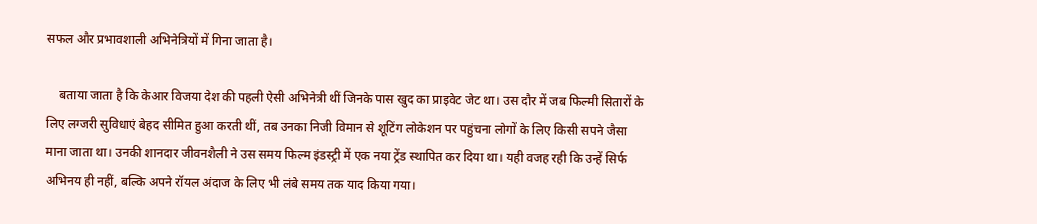सफल और प्रभावशाली अभिनेत्रियों में गिना जाता है।

    बताया जाता है कि केआर विजया देश की पहली ऐसी अभिनेत्री थीं जिनके पास खुद का प्राइवेट जेट था। उस दौर में जब फिल्मी सितारों के लिए लग्जरी सुविधाएं बेहद सीमित हुआ करती थीं, तब उनका निजी विमान से शूटिंग लोकेशन पर पहुंचना लोगों के लिए किसी सपने जैसा माना जाता था। उनकी शानदार जीवनशैली ने उस समय फिल्म इंडस्ट्री में एक नया ट्रेंड स्थापित कर दिया था। यही वजह रही कि उन्हें सिर्फ अभिनय ही नहीं, बल्कि अपने रॉयल अंदाज के लिए भी लंबे समय तक याद किया गया।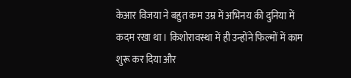केआर विजया ने बहुत कम उम्र में अभिनय की दुनिया में कदम रखा था। किशोरावस्था में ही उन्होंने फिल्मों में काम शुरू कर दिया और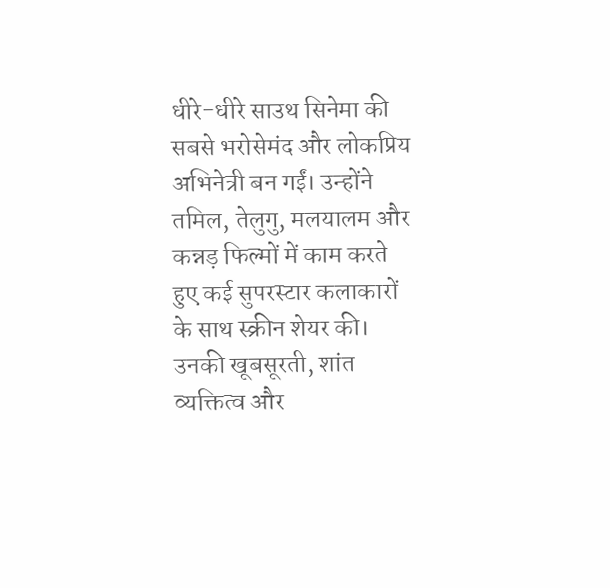धीरे-धीरे साउथ सिनेमा की सबसे भरोसेमंद और लोकप्रिय अभिनेत्री बन गईं। उन्होंने तमिल, तेलुगु, मलयालम और कन्नड़ फिल्मों में काम करते हुए कई सुपरस्टार कलाकारों के साथ स्क्रीन शेयर की। उनकी खूबसूरती, शांत व्यक्तित्व और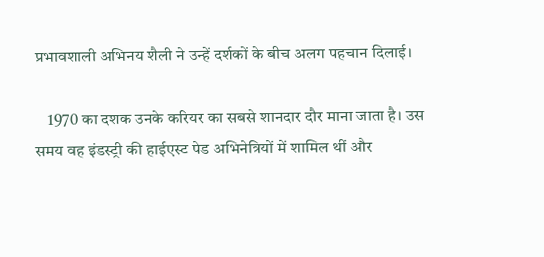प्रभावशाली अभिनय शैली ने उन्हें दर्शकों के बीच अलग पहचान दिलाई।

    1970 का दशक उनके करियर का सबसे शानदार दौर माना जाता है। उस समय वह इंडस्ट्री की हाईएस्ट पेड अभिनेत्रियों में शामिल थीं और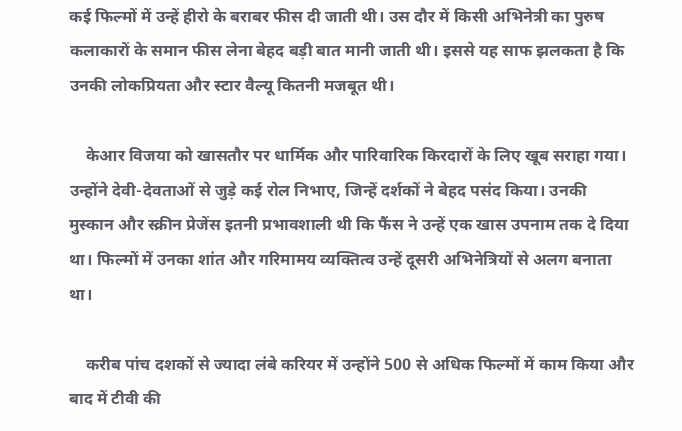कई फिल्मों में उन्हें हीरो के बराबर फीस दी जाती थी। उस दौर में किसी अभिनेत्री का पुरुष कलाकारों के समान फीस लेना बेहद बड़ी बात मानी जाती थी। इससे यह साफ झलकता है कि उनकी लोकप्रियता और स्टार वैल्यू कितनी मजबूत थी।

    केआर विजया को खासतौर पर धार्मिक और पारिवारिक किरदारों के लिए खूब सराहा गया। उन्होंने देवी-देवताओं से जुड़े कई रोल निभाए, जिन्हें दर्शकों ने बेहद पसंद किया। उनकी मुस्कान और स्क्रीन प्रेजेंस इतनी प्रभावशाली थी कि फैंस ने उन्हें एक खास उपनाम तक दे दिया था। फिल्मों में उनका शांत और गरिमामय व्यक्तित्व उन्हें दूसरी अभिनेत्रियों से अलग बनाता था।

    करीब पांच दशकों से ज्यादा लंबे करियर में उन्होंने 500 से अधिक फिल्मों में काम किया और बाद में टीवी की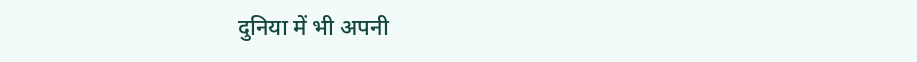दुनिया में भी अपनी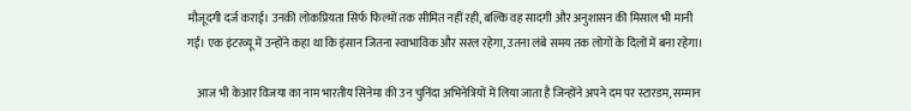मौजूदगी दर्ज कराई। उनकी लोकप्रियता सिर्फ फिल्मों तक सीमित नहीं रही, बल्कि वह सादगी और अनुशासन की मिसाल भी मानी गईं। एक इंटरव्यू में उन्होंने कहा था कि इंसान जितना स्वाभाविक और सरल रहेगा, उतना लंबे समय तक लोगों के दिलों में बना रहेगा।

    आज भी केआर विजया का नाम भारतीय सिनेमा की उन चुनिंदा अभिनेत्रियों में लिया जाता है जिन्होंने अपने दम पर स्टारडम, सम्मान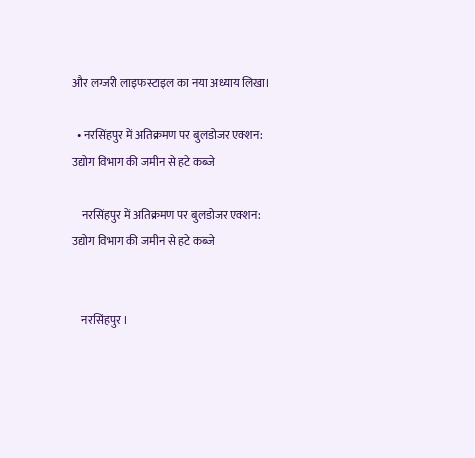और लग्जरी लाइफस्टाइल का नया अध्याय लिखा।

  • नरसिंहपुर में अतिक्रमण पर बुलडोजर एक्शन: उद्योग विभाग की जमीन से हटे कब्जे

    नरसिंहपुर में अतिक्रमण पर बुलडोजर एक्शन: उद्योग विभाग की जमीन से हटे कब्जे


    नरसिंहपुर ।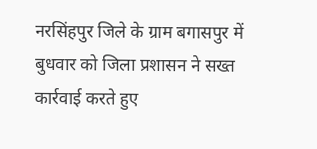नरसिंहपुर जिले के ग्राम बगासपुर में बुधवार को जिला प्रशासन ने सख्त कार्रवाई करते हुए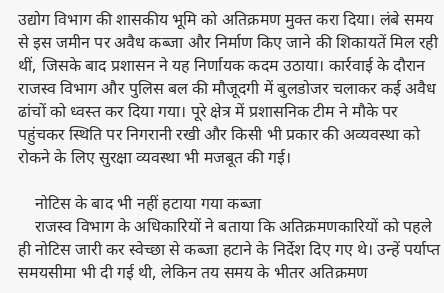उद्योग विभाग की शासकीय भूमि को अतिक्रमण मुक्त करा दिया। लंबे समय से इस जमीन पर अवैध कब्जा और निर्माण किए जाने की शिकायतें मिल रही थीं, जिसके बाद प्रशासन ने यह निर्णायक कदम उठाया। कार्रवाई के दौरान राजस्व विभाग और पुलिस बल की मौजूदगी में बुलडोजर चलाकर कई अवैध ढांचों को ध्वस्त कर दिया गया। पूरे क्षेत्र में प्रशासनिक टीम ने मौके पर पहुंचकर स्थिति पर निगरानी रखी और किसी भी प्रकार की अव्यवस्था को रोकने के लिए सुरक्षा व्यवस्था भी मजबूत की गई।

    नोटिस के बाद भी नहीं हटाया गया कब्जा
    राजस्व विभाग के अधिकारियों ने बताया कि अतिक्रमणकारियों को पहले ही नोटिस जारी कर स्वेच्छा से कब्जा हटाने के निर्देश दिए गए थे। उन्हें पर्याप्त समयसीमा भी दी गई थी, लेकिन तय समय के भीतर अतिक्रमण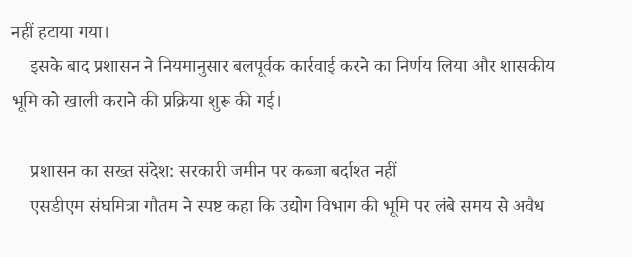नहीं हटाया गया।
    इसके बाद प्रशासन ने नियमानुसार बलपूर्वक कार्रवाई करने का निर्णय लिया और शासकीय भूमि को खाली कराने की प्रक्रिया शुरू की गई।

    प्रशासन का सख्त संदेश: सरकारी जमीन पर कब्जा बर्दाश्त नहीं
    एसडीएम संघमित्रा गौतम ने स्पष्ट कहा कि उद्योग विभाग की भूमि पर लंबे समय से अवैध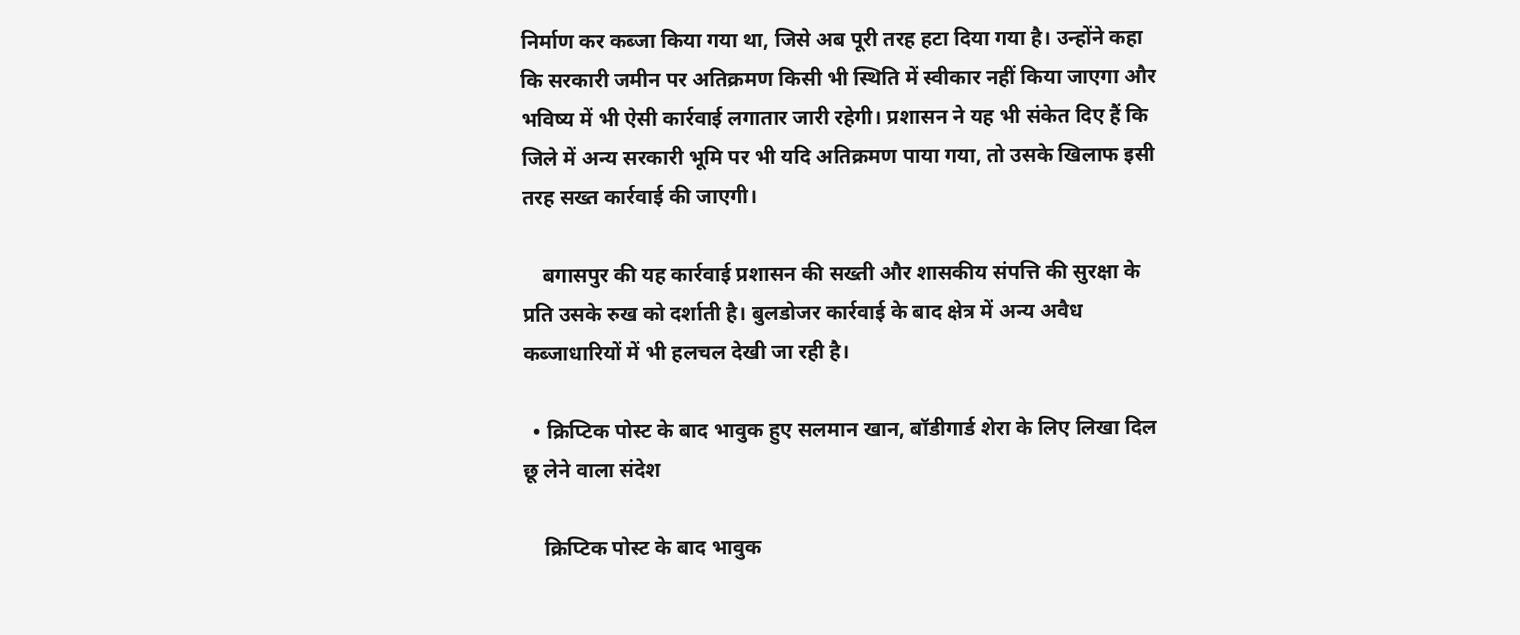निर्माण कर कब्जा किया गया था, जिसे अब पूरी तरह हटा दिया गया है। उन्होंने कहा कि सरकारी जमीन पर अतिक्रमण किसी भी स्थिति में स्वीकार नहीं किया जाएगा और भविष्य में भी ऐसी कार्रवाई लगातार जारी रहेगी। प्रशासन ने यह भी संकेत दिए हैं कि जिले में अन्य सरकारी भूमि पर भी यदि अतिक्रमण पाया गया, तो उसके खिलाफ इसी तरह सख्त कार्रवाई की जाएगी।

    बगासपुर की यह कार्रवाई प्रशासन की सख्ती और शासकीय संपत्ति की सुरक्षा के प्रति उसके रुख को दर्शाती है। बुलडोजर कार्रवाई के बाद क्षेत्र में अन्य अवैध कब्जाधारियों में भी हलचल देखी जा रही है।

  • क्रिप्टिक पोस्ट के बाद भावुक हुए सलमान खान, बॉडीगार्ड शेरा के लिए लिखा दिल छू लेने वाला संदेश

    क्रिप्टिक पोस्ट के बाद भावुक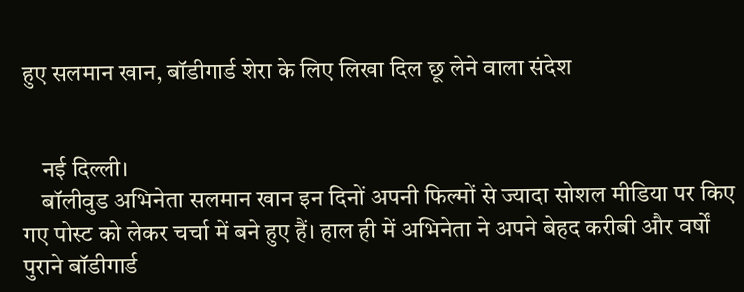हुए सलमान खान, बॉडीगार्ड शेरा के लिए लिखा दिल छू लेने वाला संदेश


    नई दिल्ली।
    बॉलीवुड अभिनेता सलमान खान इन दिनों अपनी फिल्मों से ज्यादा सोशल मीडिया पर किए गए पोस्ट को लेकर चर्चा में बने हुए हैं। हाल ही में अभिनेता ने अपने बेहद करीबी और वर्षों पुराने बॉडीगार्ड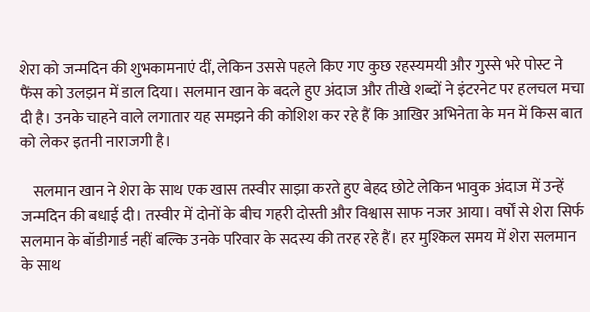शेरा को जन्मदिन की शुभकामनाएं दीं, लेकिन उससे पहले किए गए कुछ रहस्यमयी और गुस्से भरे पोस्ट ने फैंस को उलझन में डाल दिया। सलमान खान के बदले हुए अंदाज और तीखे शब्दों ने इंटरनेट पर हलचल मचा दी है। उनके चाहने वाले लगातार यह समझने की कोशिश कर रहे हैं कि आखिर अभिनेता के मन में किस बात को लेकर इतनी नाराजगी है।

    सलमान खान ने शेरा के साथ एक खास तस्वीर साझा करते हुए बेहद छोटे लेकिन भावुक अंदाज में उन्हें जन्मदिन की बधाई दी। तस्वीर में दोनों के बीच गहरी दोस्ती और विश्वास साफ नजर आया। वर्षों से शेरा सिर्फ सलमान के बॉडीगार्ड नहीं बल्कि उनके परिवार के सदस्य की तरह रहे हैं। हर मुश्किल समय में शेरा सलमान के साथ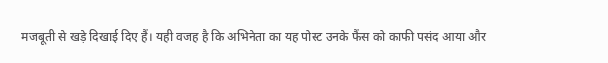मजबूती से खड़े दिखाई दिए हैं। यही वजह है कि अभिनेता का यह पोस्ट उनके फैंस को काफी पसंद आया और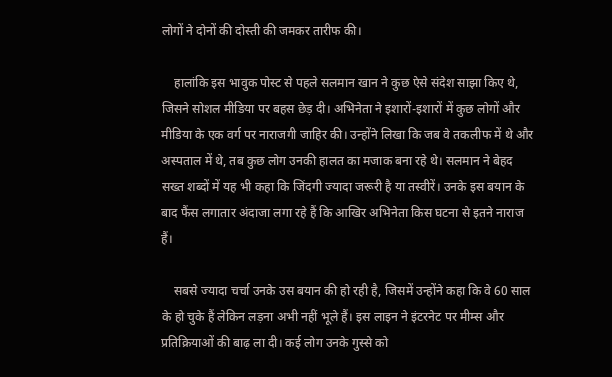लोगों ने दोनों की दोस्ती की जमकर तारीफ की।

    हालांकि इस भावुक पोस्ट से पहले सलमान खान ने कुछ ऐसे संदेश साझा किए थे, जिसने सोशल मीडिया पर बहस छेड़ दी। अभिनेता ने इशारों-इशारों में कुछ लोगों और मीडिया के एक वर्ग पर नाराजगी जाहिर की। उन्होंने लिखा कि जब वे तकलीफ में थे और अस्पताल में थे, तब कुछ लोग उनकी हालत का मजाक बना रहे थे। सलमान ने बेहद सख्त शब्दों में यह भी कहा कि जिंदगी ज्यादा जरूरी है या तस्वीरें। उनके इस बयान के बाद फैंस लगातार अंदाजा लगा रहे हैं कि आखिर अभिनेता किस घटना से इतने नाराज हैं।

    सबसे ज्यादा चर्चा उनके उस बयान की हो रही है, जिसमें उन्होंने कहा कि वे 60 साल के हो चुके हैं लेकिन लड़ना अभी नहीं भूले हैं। इस लाइन ने इंटरनेट पर मीम्स और प्रतिक्रियाओं की बाढ़ ला दी। कई लोग उनके गुस्से को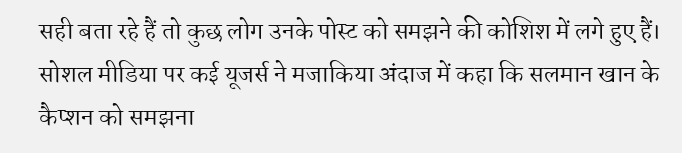सही बता रहे हैं तो कुछ लोग उनके पोस्ट को समझने की कोशिश में लगे हुए हैं। सोशल मीडिया पर कई यूजर्स ने मजाकिया अंदाज में कहा कि सलमान खान के कैप्शन को समझना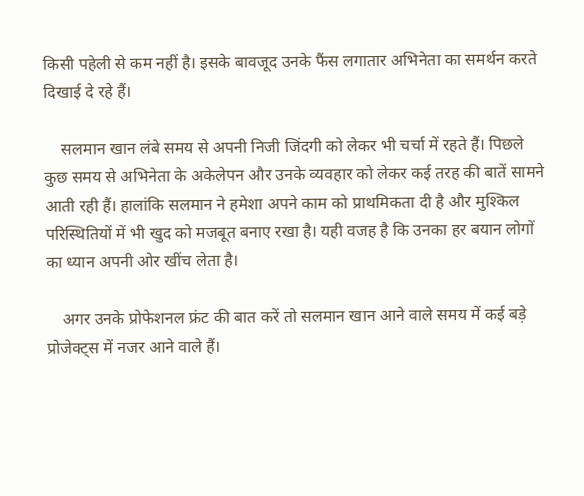किसी पहेली से कम नहीं है। इसके बावजूद उनके फैंस लगातार अभिनेता का समर्थन करते दिखाई दे रहे हैं।

    सलमान खान लंबे समय से अपनी निजी जिंदगी को लेकर भी चर्चा में रहते हैं। पिछले कुछ समय से अभिनेता के अकेलेपन और उनके व्यवहार को लेकर कई तरह की बातें सामने आती रही हैं। हालांकि सलमान ने हमेशा अपने काम को प्राथमिकता दी है और मुश्किल परिस्थितियों में भी खुद को मजबूत बनाए रखा है। यही वजह है कि उनका हर बयान लोगों का ध्यान अपनी ओर खींच लेता है।

    अगर उनके प्रोफेशनल फ्रंट की बात करें तो सलमान खान आने वाले समय में कई बड़े प्रोजेक्ट्स में नजर आने वाले हैं।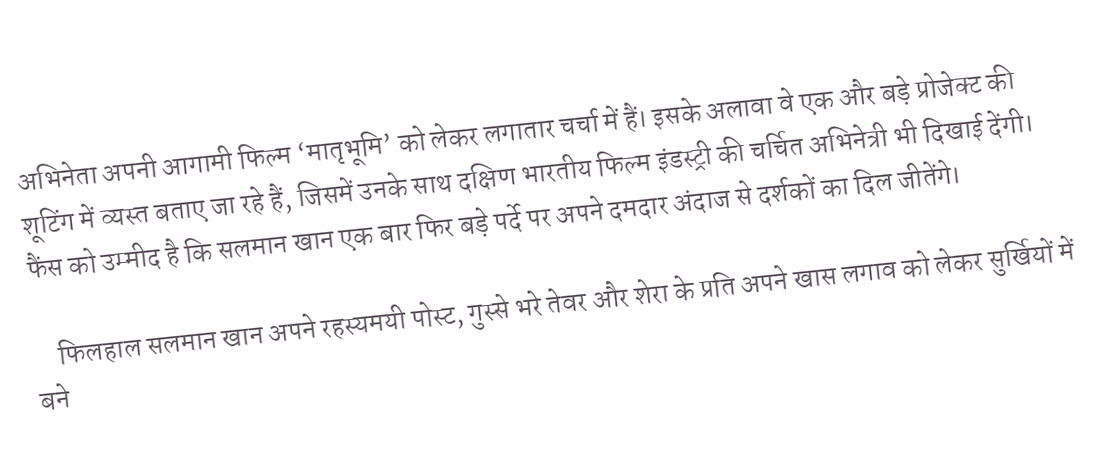अभिनेता अपनी आगामी फिल्म ‘मातृभूमि’ को लेकर लगातार चर्चा में हैं। इसके अलावा वे एक और बड़े प्रोजेक्ट की शूटिंग में व्यस्त बताए जा रहे हैं, जिसमें उनके साथ दक्षिण भारतीय फिल्म इंडस्ट्री की चर्चित अभिनेत्री भी दिखाई देंगी। फैंस को उम्मीद है कि सलमान खान एक बार फिर बड़े पर्दे पर अपने दमदार अंदाज से दर्शकों का दिल जीतेंगे।

    फिलहाल सलमान खान अपने रहस्यमयी पोस्ट, गुस्से भरे तेवर और शेरा के प्रति अपने खास लगाव को लेकर सुर्खियों में बने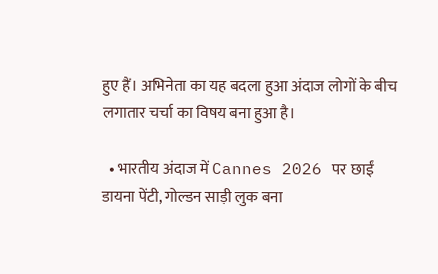हुए हैं। अभिनेता का यह बदला हुआ अंदाज लोगों के बीच लगातार चर्चा का विषय बना हुआ है।

  • भारतीय अंदाज में Cannes 2026 पर छाईं डायना पेंटी, गोल्डन साड़ी लुक बना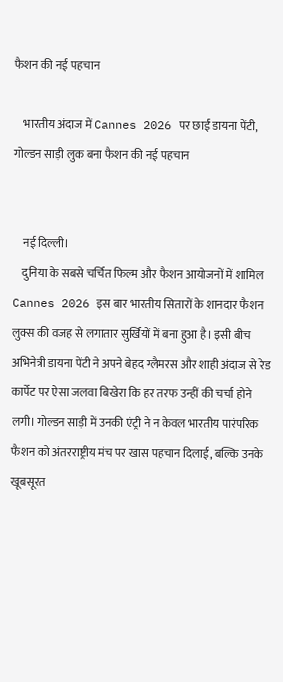फैशन की नई पहचान

    भारतीय अंदाज में Cannes 2026 पर छाईं डायना पेंटी, गोल्डन साड़ी लुक बना फैशन की नई पहचान


    नई दिल्ली।
    दुनिया के सबसे चर्चित फिल्म और फैशन आयोजनों में शामिल Cannes 2026 इस बार भारतीय सितारों के शानदार फैशन लुक्स की वजह से लगातार सुर्खियों में बना हुआ है। इसी बीच अभिनेत्री डायना पेंटी ने अपने बेहद ग्लैमरस और शाही अंदाज से रेड कार्पेट पर ऐसा जलवा बिखेरा कि हर तरफ उन्हीं की चर्चा होने लगी। गोल्डन साड़ी में उनकी एंट्री ने न केवल भारतीय पारंपरिक फैशन को अंतरराष्ट्रीय मंच पर खास पहचान दिलाई, बल्कि उनके खूबसूरत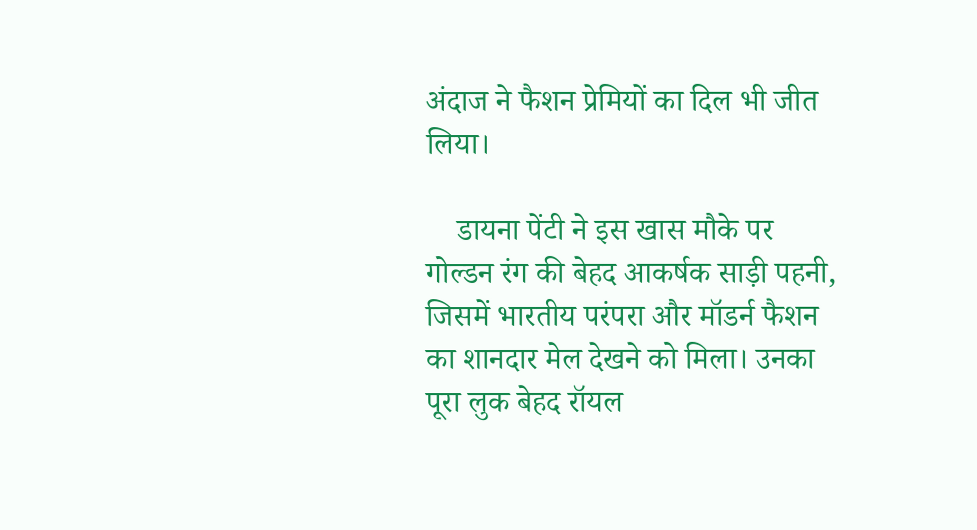अंदाज ने फैशन प्रेमियों का दिल भी जीत लिया।

    डायना पेंटी ने इस खास मौके पर गोल्डन रंग की बेहद आकर्षक साड़ी पहनी, जिसमें भारतीय परंपरा और मॉडर्न फैशन का शानदार मेल देखने को मिला। उनका पूरा लुक बेहद रॉयल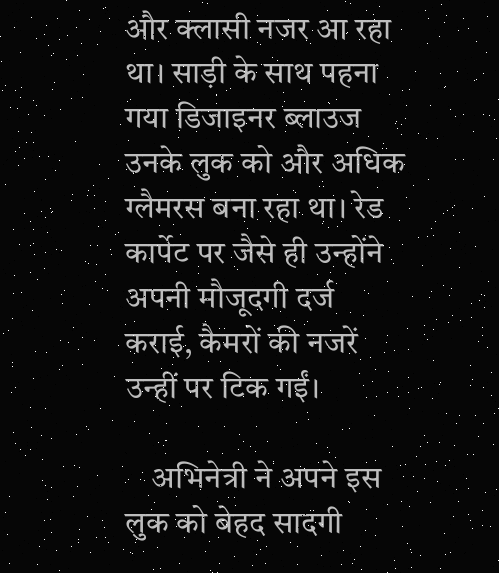और क्लासी नजर आ रहा था। साड़ी के साथ पहना गया डिजाइनर ब्लाउज उनके लुक को और अधिक ग्लैमरस बना रहा था। रेड कार्पेट पर जैसे ही उन्होंने अपनी मौजूदगी दर्ज कराई, कैमरों की नजरें उन्हीं पर टिक गईं।

    अभिनेत्री ने अपने इस लुक को बेहद सादगी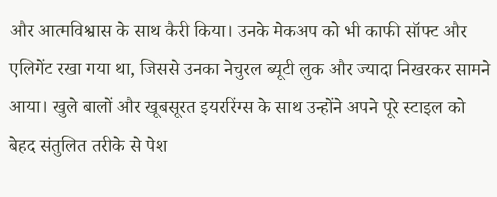और आत्मविश्वास के साथ कैरी किया। उनके मेकअप को भी काफी सॉफ्ट और एलिगेंट रखा गया था, जिससे उनका नेचुरल ब्यूटी लुक और ज्यादा निखरकर सामने आया। खुले बालों और खूबसूरत इयररिंग्स के साथ उन्होंने अपने पूरे स्टाइल को बेहद संतुलित तरीके से पेश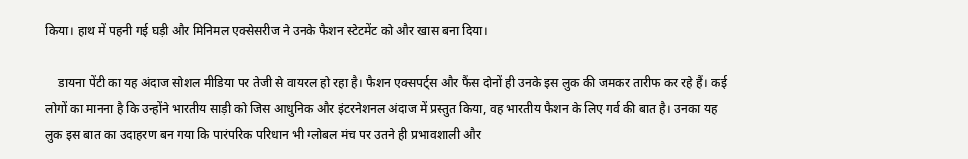किया। हाथ में पहनी गई घड़ी और मिनिमल एक्सेसरीज ने उनके फैशन स्टेटमेंट को और खास बना दिया।

    डायना पेंटी का यह अंदाज सोशल मीडिया पर तेजी से वायरल हो रहा है। फैशन एक्सपर्ट्स और फैंस दोनों ही उनके इस लुक की जमकर तारीफ कर रहे हैं। कई लोगों का मानना है कि उन्होंने भारतीय साड़ी को जिस आधुनिक और इंटरनेशनल अंदाज में प्रस्तुत किया, वह भारतीय फैशन के लिए गर्व की बात है। उनका यह लुक इस बात का उदाहरण बन गया कि पारंपरिक परिधान भी ग्लोबल मंच पर उतने ही प्रभावशाली और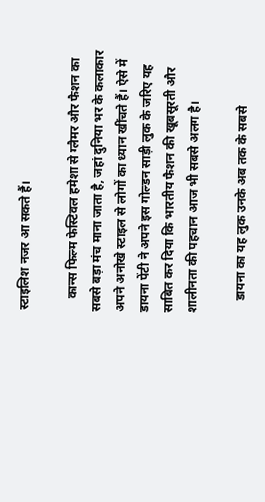स्टाइलिश नजर आ सकते हैं।

    कान्स फिल्म फेस्टिवल हमेशा से ग्लैमर और फैशन का सबसे बड़ा मंच माना जाता है, जहां दुनिया भर के कलाकार अपने अनोखे स्टाइल से लोगों का ध्यान खींचते हैं। ऐसे में डायना पेंटी ने अपने इस गोल्डन साड़ी लुक के जरिए यह साबित कर दिया कि भारतीय फैशन की खूबसूरती और शालीनता की पहचान आज भी सबसे अलग है।

    डायना का यह लुक उनके अब तक के सबसे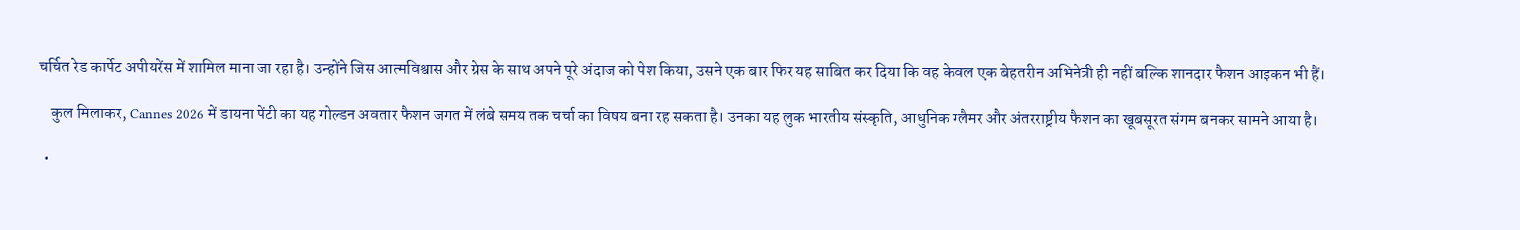चर्चित रेड कार्पेट अपीयरेंस में शामिल माना जा रहा है। उन्होंने जिस आत्मविश्वास और ग्रेस के साथ अपने पूरे अंदाज को पेश किया, उसने एक बार फिर यह साबित कर दिया कि वह केवल एक बेहतरीन अभिनेत्री ही नहीं बल्कि शानदार फैशन आइकन भी हैं।

    कुल मिलाकर, Cannes 2026 में डायना पेंटी का यह गोल्डन अवतार फैशन जगत में लंबे समय तक चर्चा का विषय बना रह सकता है। उनका यह लुक भारतीय संस्कृति, आधुनिक ग्लैमर और अंतरराष्ट्रीय फैशन का खूबसूरत संगम बनकर सामने आया है।

  •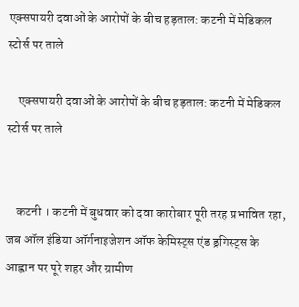एक्सपायरी दवाओं के आरोपों के बीच हड़ताल: कटनी में मेडिकल स्टोर्स पर ताले

    एक्सपायरी दवाओं के आरोपों के बीच हड़ताल: कटनी में मेडिकल स्टोर्स पर ताले


    कटनी । कटनी में बुधवार को दवा कारोबार पूरी तरह प्रभावित रहा, जब ऑल इंडिया ऑर्गनाइजेशन ऑफ केमिस्ट्स एंड ड्रगिस्ट्स के आह्वान पर पूरे शहर और ग्रामीण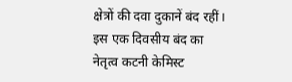क्षेत्रों की दवा दुकानें बंद रहीं। इस एक दिवसीय बंद का नेतृत्व कटनी केमिस्ट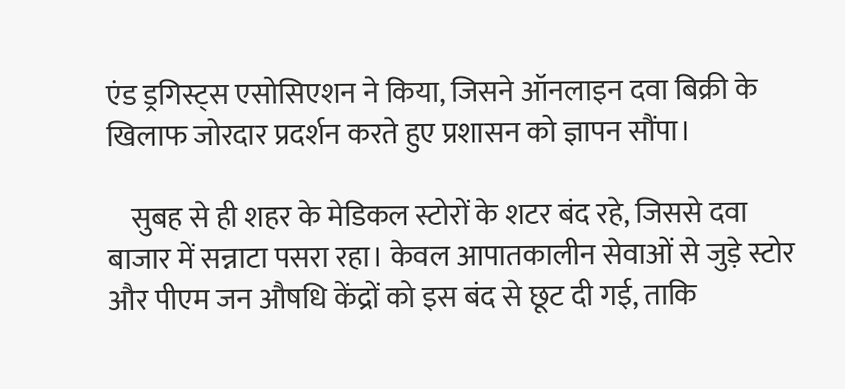एंड ड्रगिस्ट्स एसोसिएशन ने किया, जिसने ऑनलाइन दवा बिक्री के खिलाफ जोरदार प्रदर्शन करते हुए प्रशासन को ज्ञापन सौंपा।

    सुबह से ही शहर के मेडिकल स्टोरों के शटर बंद रहे, जिससे दवा बाजार में सन्नाटा पसरा रहा। केवल आपातकालीन सेवाओं से जुड़े स्टोर और पीएम जन औषधि केंद्रों को इस बंद से छूट दी गई, ताकि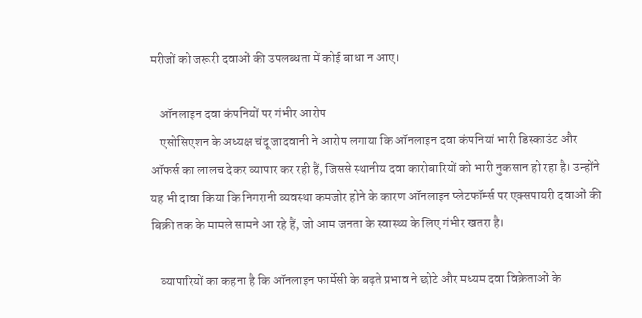मरीजों को जरूरी दवाओं की उपलब्धता में कोई बाधा न आए।

    ऑनलाइन दवा कंपनियों पर गंभीर आरोप
    एसोसिएशन के अध्यक्ष चंदू जादवानी ने आरोप लगाया कि ऑनलाइन दवा कंपनियां भारी डिस्काउंट और ऑफर्स का लालच देकर व्यापार कर रही हैं, जिससे स्थानीय दवा कारोबारियों को भारी नुकसान हो रहा है। उन्होंने यह भी दावा किया कि निगरानी व्यवस्था कमजोर होने के कारण ऑनलाइन प्लेटफॉर्म्स पर एक्सपायरी दवाओं की बिक्री तक के मामले सामने आ रहे हैं, जो आम जनता के स्वास्थ्य के लिए गंभीर खतरा है।

    व्यापारियों का कहना है कि ऑनलाइन फार्मेसी के बढ़ते प्रभाव ने छोटे और मध्यम दवा विक्रेताओं के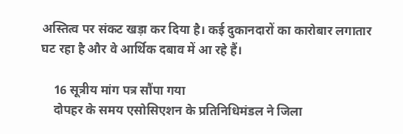अस्तित्व पर संकट खड़ा कर दिया है। कई दुकानदारों का कारोबार लगातार घट रहा है और वे आर्थिक दबाव में आ रहे हैं।

    16 सूत्रीय मांग पत्र सौंपा गया
    दोपहर के समय एसोसिएशन के प्रतिनिधिमंडल ने जिला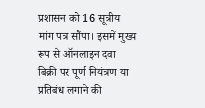प्रशासन को 16 सूत्रीय मांग पत्र सौंपा। इसमें मुख्य रूप से ऑनलाइन दवा बिक्री पर पूर्ण नियंत्रण या प्रतिबंध लगाने की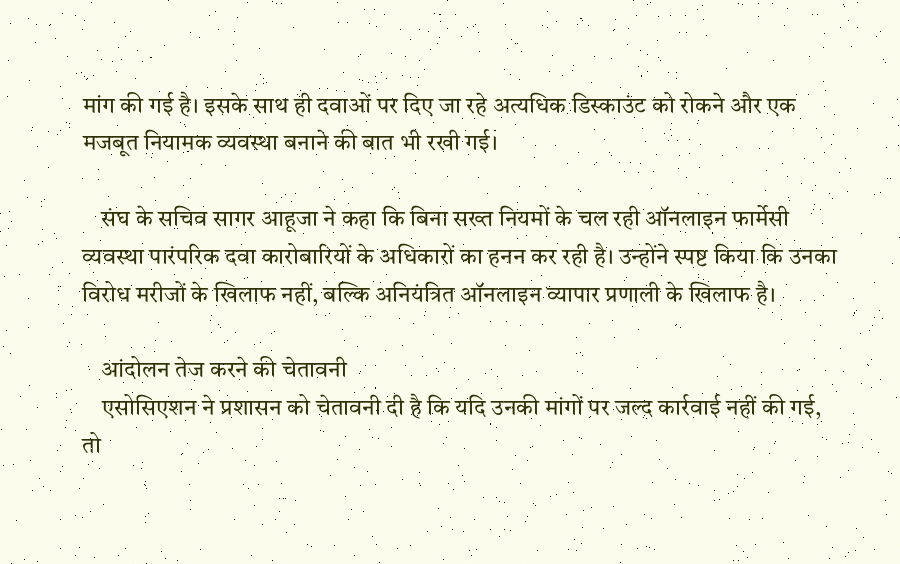मांग की गई है। इसके साथ ही दवाओं पर दिए जा रहे अत्यधिक डिस्काउंट को रोकने और एक मजबूत नियामक व्यवस्था बनाने की बात भी रखी गई।

    संघ के सचिव सागर आहूजा ने कहा कि बिना सख्त नियमों के चल रही ऑनलाइन फार्मेसी व्यवस्था पारंपरिक दवा कारोबारियों के अधिकारों का हनन कर रही है। उन्होंने स्पष्ट किया कि उनका विरोध मरीजों के खिलाफ नहीं, बल्कि अनियंत्रित ऑनलाइन व्यापार प्रणाली के खिलाफ है।

    आंदोलन तेज करने की चेतावनी
    एसोसिएशन ने प्रशासन को चेतावनी दी है कि यदि उनकी मांगों पर जल्द कार्रवाई नहीं की गई, तो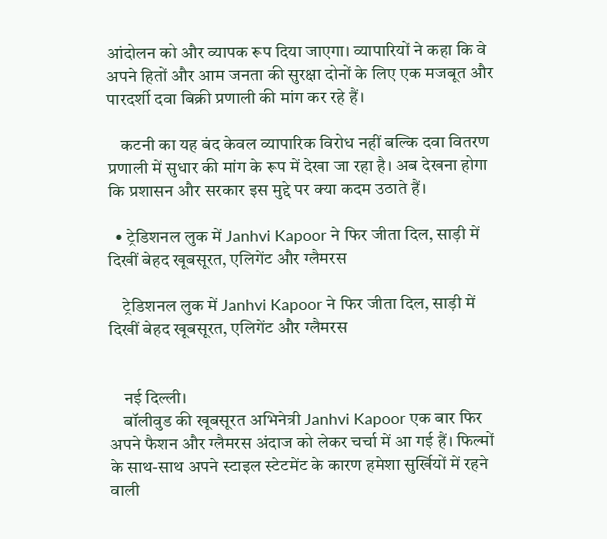आंदोलन को और व्यापक रूप दिया जाएगा। व्यापारियों ने कहा कि वे अपने हितों और आम जनता की सुरक्षा दोनों के लिए एक मजबूत और पारदर्शी दवा बिक्री प्रणाली की मांग कर रहे हैं।

    कटनी का यह बंद केवल व्यापारिक विरोध नहीं बल्कि दवा वितरण प्रणाली में सुधार की मांग के रूप में देखा जा रहा है। अब देखना होगा कि प्रशासन और सरकार इस मुद्दे पर क्या कदम उठाते हैं।

  • ट्रेडिशनल लुक में Janhvi Kapoor ने फिर जीता दिल, साड़ी में दिखीं बेहद खूबसूरत, एलिगेंट और ग्लैमरस

    ट्रेडिशनल लुक में Janhvi Kapoor ने फिर जीता दिल, साड़ी में दिखीं बेहद खूबसूरत, एलिगेंट और ग्लैमरस


    नई दिल्ली।
    बॉलीवुड की खूबसूरत अभिनेत्री Janhvi Kapoor एक बार फिर अपने फैशन और ग्लैमरस अंदाज को लेकर चर्चा में आ गई हैं। फिल्मों के साथ-साथ अपने स्टाइल स्टेटमेंट के कारण हमेशा सुर्खियों में रहने वाली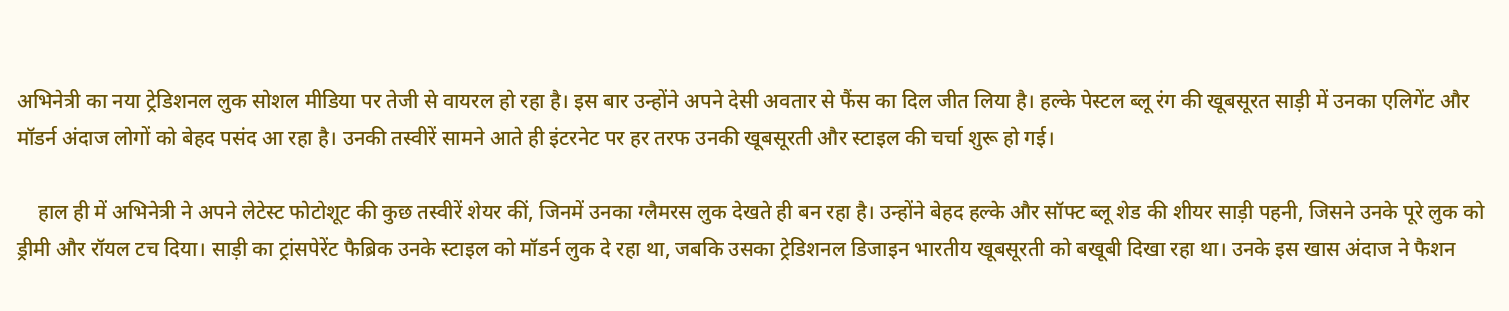अभिनेत्री का नया ट्रेडिशनल लुक सोशल मीडिया पर तेजी से वायरल हो रहा है। इस बार उन्होंने अपने देसी अवतार से फैंस का दिल जीत लिया है। हल्के पेस्टल ब्लू रंग की खूबसूरत साड़ी में उनका एलिगेंट और मॉडर्न अंदाज लोगों को बेहद पसंद आ रहा है। उनकी तस्वीरें सामने आते ही इंटरनेट पर हर तरफ उनकी खूबसूरती और स्टाइल की चर्चा शुरू हो गई।

    हाल ही में अभिनेत्री ने अपने लेटेस्ट फोटोशूट की कुछ तस्वीरें शेयर कीं, जिनमें उनका ग्लैमरस लुक देखते ही बन रहा है। उन्होंने बेहद हल्के और सॉफ्ट ब्लू शेड की शीयर साड़ी पहनी, जिसने उनके पूरे लुक को ड्रीमी और रॉयल टच दिया। साड़ी का ट्रांसपेरेंट फैब्रिक उनके स्टाइल को मॉडर्न लुक दे रहा था, जबकि उसका ट्रेडिशनल डिजाइन भारतीय खूबसूरती को बखूबी दिखा रहा था। उनके इस खास अंदाज ने फैशन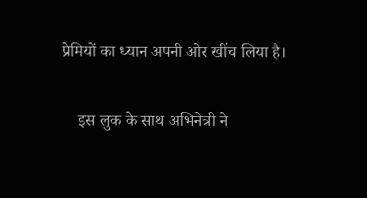प्रेमियों का ध्यान अपनी ओर खींच लिया है।

    इस लुक के साथ अभिनेत्री ने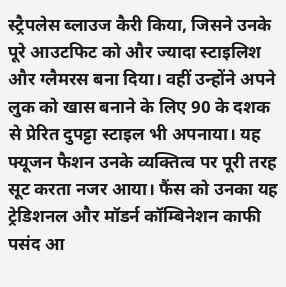स्ट्रैपलेस ब्लाउज कैरी किया, जिसने उनके पूरे आउटफिट को और ज्यादा स्टाइलिश और ग्लैमरस बना दिया। वहीं उन्होंने अपने लुक को खास बनाने के लिए 90 के दशक से प्रेरित दुपट्टा स्टाइल भी अपनाया। यह फ्यूजन फैशन उनके व्यक्तित्व पर पूरी तरह सूट करता नजर आया। फैंस को उनका यह ट्रेडिशनल और मॉडर्न कॉम्बिनेशन काफी पसंद आ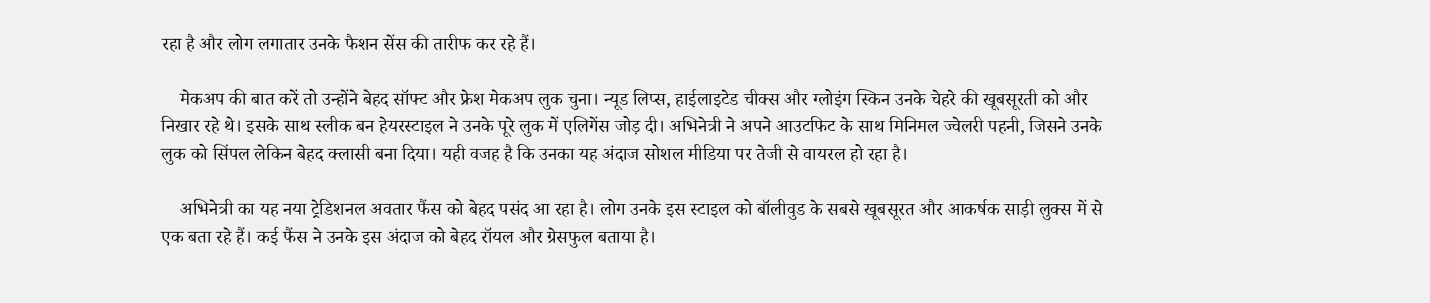रहा है और लोग लगातार उनके फैशन सेंस की तारीफ कर रहे हैं।

    मेकअप की बात करें तो उन्होंने बेहद सॉफ्ट और फ्रेश मेकअप लुक चुना। न्यूड लिप्स, हाईलाइटेड चीक्स और ग्लोइंग स्किन उनके चेहरे की खूबसूरती को और निखार रहे थे। इसके साथ स्लीक बन हेयरस्टाइल ने उनके पूरे लुक में एलिगेंस जोड़ दी। अभिनेत्री ने अपने आउटफिट के साथ मिनिमल ज्वेलरी पहनी, जिसने उनके लुक को सिंपल लेकिन बेहद क्लासी बना दिया। यही वजह है कि उनका यह अंदाज सोशल मीडिया पर तेजी से वायरल हो रहा है।

    अभिनेत्री का यह नया ट्रेडिशनल अवतार फैंस को बेहद पसंद आ रहा है। लोग उनके इस स्टाइल को बॉलीवुड के सबसे खूबसूरत और आकर्षक साड़ी लुक्स में से एक बता रहे हैं। कई फैंस ने उनके इस अंदाज को बेहद रॉयल और ग्रेसफुल बताया है।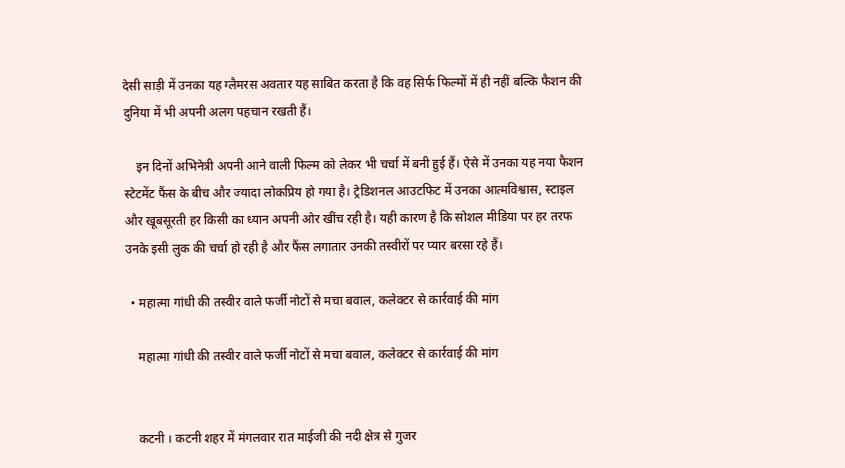देसी साड़ी में उनका यह ग्लैमरस अवतार यह साबित करता है कि वह सिर्फ फिल्मों में ही नहीं बल्कि फैशन की दुनिया में भी अपनी अलग पहचान रखती हैं।

    इन दिनों अभिनेत्री अपनी आने वाली फिल्म को लेकर भी चर्चा में बनी हुई हैं। ऐसे में उनका यह नया फैशन स्टेटमेंट फैंस के बीच और ज्यादा लोकप्रिय हो गया है। ट्रेडिशनल आउटफिट में उनका आत्मविश्वास, स्टाइल और खूबसूरती हर किसी का ध्यान अपनी ओर खींच रही है। यही कारण है कि सोशल मीडिया पर हर तरफ उनके इसी लुक की चर्चा हो रही है और फैंस लगातार उनकी तस्वीरों पर प्यार बरसा रहे हैं।

  • महात्मा गांधी की तस्वीर वाले फर्जी नोटों से मचा बवाल, कलेक्टर से कार्रवाई की मांग

    महात्मा गांधी की तस्वीर वाले फर्जी नोटों से मचा बवाल, कलेक्टर से कार्रवाई की मांग


    कटनी । कटनी शहर में मंगलवार रात माईजी की नदी क्षेत्र से गुजर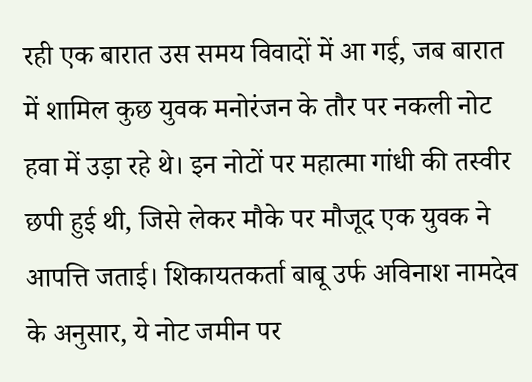रही एक बारात उस समय विवादों में आ गई, जब बारात में शामिल कुछ युवक मनोरंजन के तौर पर नकली नोट हवा में उड़ा रहे थे। इन नोटों पर महात्मा गांधी की तस्वीर छपी हुई थी, जिसे लेकर मौके पर मौजूद एक युवक ने आपत्ति जताई। शिकायतकर्ता बाबू उर्फ अविनाश नामदेव के अनुसार, ये नोट जमीन पर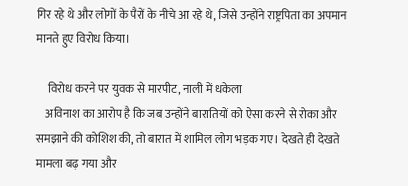गिर रहे थे और लोगों के पैरों के नीचे आ रहे थे, जिसे उन्होंने राष्ट्रपिता का अपमान मानते हुए विरोध किया।

     विरोध करने पर युवक से मारपीट, नाली में धकेला
    अविनाश का आरोप है कि जब उन्होंने बारातियों को ऐसा करने से रोका और समझाने की कोशिश की, तो बारात में शामिल लोग भड़क गए। देखते ही देखते मामला बढ़ गया और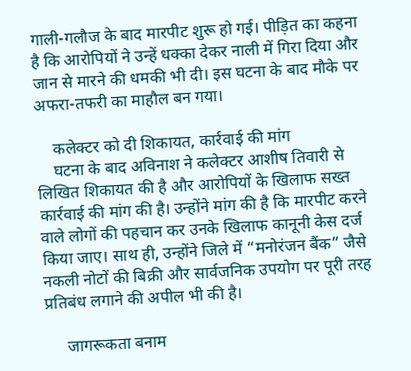गाली-गलौज के बाद मारपीट शुरू हो गई। पीड़ित का कहना है कि आरोपियों ने उन्हें धक्का देकर नाली में गिरा दिया और जान से मारने की धमकी भी दी। इस घटना के बाद मौके पर अफरा-तफरी का माहौल बन गया।

    कलेक्टर को दी शिकायत, कार्रवाई की मांग
    घटना के बाद अविनाश ने कलेक्टर आशीष तिवारी से लिखित शिकायत की है और आरोपियों के खिलाफ सख्त कार्रवाई की मांग की है। उन्होंने मांग की है कि मारपीट करने वाले लोगों की पहचान कर उनके खिलाफ कानूनी केस दर्ज किया जाए। साथ ही, उन्होंने जिले में “मनोरंजन बैंक” जैसे नकली नोटों की बिक्री और सार्वजनिक उपयोग पर पूरी तरह प्रतिबंध लगाने की अपील भी की है।

     जागरूकता बनाम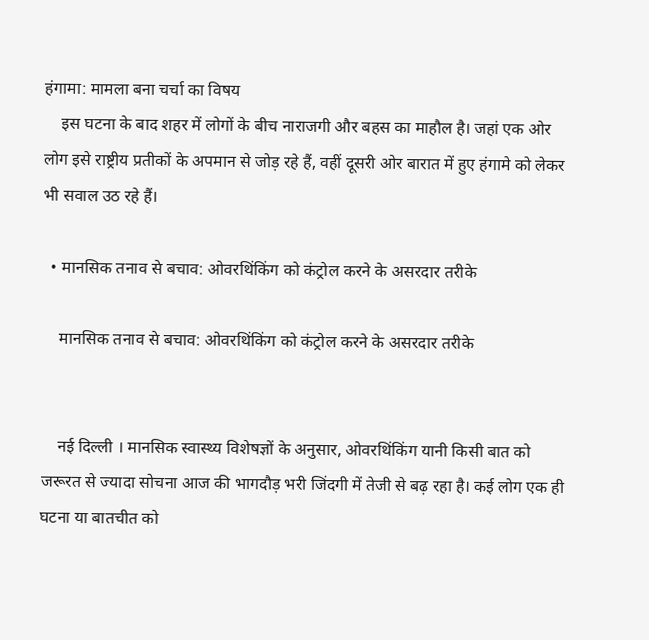हंगामा: मामला बना चर्चा का विषय
    इस घटना के बाद शहर में लोगों के बीच नाराजगी और बहस का माहौल है। जहां एक ओर लोग इसे राष्ट्रीय प्रतीकों के अपमान से जोड़ रहे हैं, वहीं दूसरी ओर बारात में हुए हंगामे को लेकर भी सवाल उठ रहे हैं।

  • मानसिक तनाव से बचाव: ओवरथिंकिंग को कंट्रोल करने के असरदार तरीके

    मानसिक तनाव से बचाव: ओवरथिंकिंग को कंट्रोल करने के असरदार तरीके


    नई दिल्ली । मानसिक स्वास्थ्य विशेषज्ञों के अनुसार, ओवरथिंकिंग यानी किसी बात को जरूरत से ज्यादा सोचना आज की भागदौड़ भरी जिंदगी में तेजी से बढ़ रहा है। कई लोग एक ही घटना या बातचीत को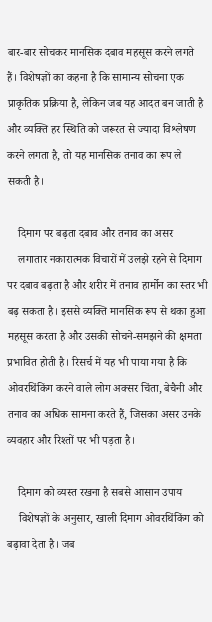बार-बार सोचकर मानसिक दबाव महसूस करने लगते हैं। विशेषज्ञों का कहना है कि सामान्य सोचना एक प्राकृतिक प्रक्रिया है, लेकिन जब यह आदत बन जाती है और व्यक्ति हर स्थिति को जरूरत से ज्यादा विश्लेषण करने लगता है, तो यह मानसिक तनाव का रूप ले सकती है।

    दिमाग पर बढ़ता दबाव और तनाव का असर
    लगातार नकारात्मक विचारों में उलझे रहने से दिमाग पर दबाव बढ़ता है और शरीर में तनाव हार्मोन का स्तर भी बढ़ सकता है। इससे व्यक्ति मानसिक रूप से थका हुआ महसूस करता है और उसकी सोचने-समझने की क्षमता प्रभावित होती है। रिसर्च में यह भी पाया गया है कि ओवरथिंकिंग करने वाले लोग अक्सर चिंता, बेचैनी और तनाव का अधिक सामना करते हैं, जिसका असर उनके व्यवहार और रिश्तों पर भी पड़ता है।

    दिमाग को व्यस्त रखना है सबसे आसान उपाय
    विशेषज्ञों के अनुसार, खाली दिमाग ओवरथिंकिंग को बढ़ावा देता है। जब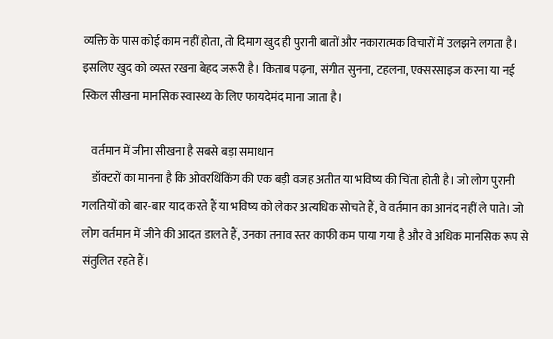व्यक्ति के पास कोई काम नहीं होता, तो दिमाग खुद ही पुरानी बातों और नकारात्मक विचारों में उलझने लगता है। इसलिए खुद को व्यस्त रखना बेहद जरूरी है। किताब पढ़ना, संगीत सुनना, टहलना, एक्सरसाइज करना या नई स्किल सीखना मानसिक स्वास्थ्य के लिए फायदेमंद माना जाता है।

    वर्तमान में जीना सीखना है सबसे बड़ा समाधान
    डॉक्टरों का मानना है कि ओवरथिंकिंग की एक बड़ी वजह अतीत या भविष्य की चिंता होती है। जो लोग पुरानी गलतियों को बार-बार याद करते हैं या भविष्य को लेकर अत्यधिक सोचते हैं, वे वर्तमान का आनंद नहीं ले पाते। जो लोग वर्तमान में जीने की आदत डालते हैं, उनका तनाव स्तर काफी कम पाया गया है और वे अधिक मानसिक रूप से संतुलित रहते हैं।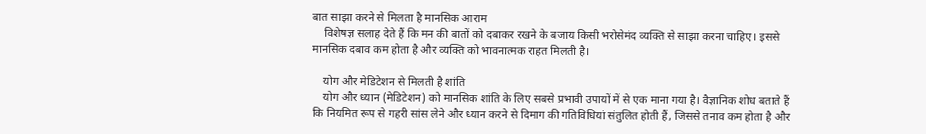बात साझा करने से मिलता है मानसिक आराम
    विशेषज्ञ सलाह देते हैं कि मन की बातों को दबाकर रखने के बजाय किसी भरोसेमंद व्यक्ति से साझा करना चाहिए। इससे मानसिक दबाव कम होता है और व्यक्ति को भावनात्मक राहत मिलती है।

    योग और मेडिटेशन से मिलती है शांति
    योग और ध्यान (मेडिटेशन) को मानसिक शांति के लिए सबसे प्रभावी उपायों में से एक माना गया है। वैज्ञानिक शोध बताते हैं कि नियमित रूप से गहरी सांस लेने और ध्यान करने से दिमाग की गतिविधियां संतुलित होती हैं, जिससे तनाव कम होता है और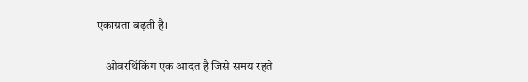एकाग्रता बढ़ती है।

    ओवरथिंकिंग एक आदत है जिसे समय रहते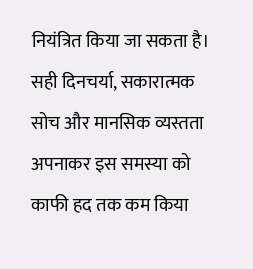नियंत्रित किया जा सकता है। सही दिनचर्या, सकारात्मक सोच और मानसिक व्यस्तता अपनाकर इस समस्या को काफी हद तक कम किया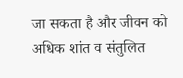जा सकता है और जीवन को अधिक शांत व संतुलित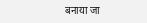बनाया जा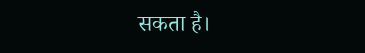सकता है।